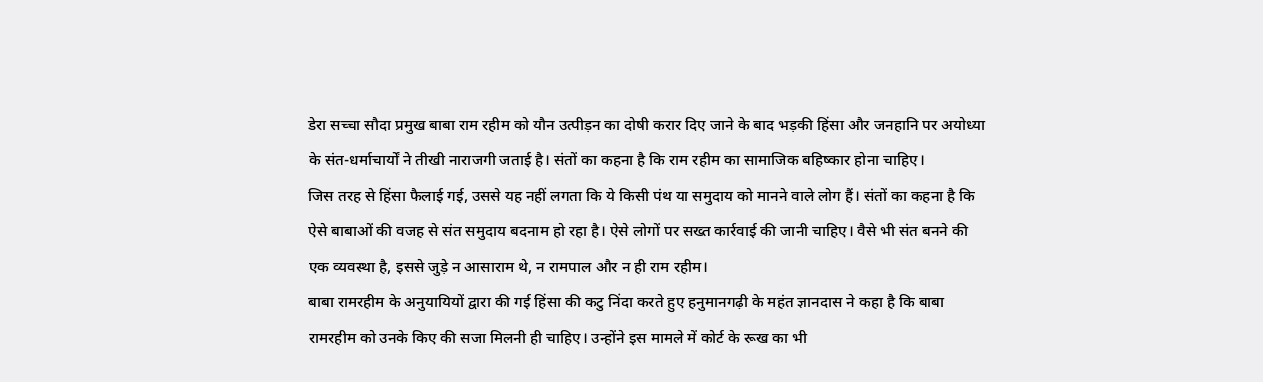डेरा सच्चा सौदा प्रमुख बाबा राम रहीम को यौन उत्पीड़न का दोषी करार दिए जाने के बाद भड़की हिंसा और जनहानि पर अयोध्या के संत-धर्माचार्यों ने तीखी नाराजगी जताई है। संतों का कहना है कि राम रहीम का सामाजिक बहिष्कार होना चाहिए।
जिस तरह से हिंसा फैलाई गई, उससे यह नहीं लगता कि ये किसी पंथ या समुदाय को मानने वाले लोग हैं। संतों का कहना है कि ऐसे बाबाओं की वजह से संत समुदाय बदनाम हो रहा है। ऐसे लोगों पर सख्त कार्रवाई की जानी चाहिए। वैसे भी संत बनने की एक व्यवस्था है, इससे जुड़े न आसाराम थे, न रामपाल और न ही राम रहीम।
बाबा रामरहीम के अनुयायियों द्वारा की गई हिंसा की कटु निंदा करते हुए हनुमानगढ़ी के महंत ज्ञानदास ने कहा है कि बाबा रामरहीम को उनके किए की सजा मिलनी ही चाहिए। उन्होंने इस मामले में कोर्ट के रूख का भी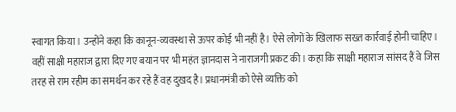स्वागत किया। उन्होंने कहा कि कानून-व्यवस्था से ऊपर कोई भी नहीं है। ऐसे लोगों के खिलाफ सख्त कार्रवाई होनी चाहिए।
वहीं साक्षी महाराज द्वारा दिए गए बयान पर भी महंत ज्ञानदास ने नाराजगी प्रकट की। कहा कि साक्षी महाराज सांसद हैं वे जिस तरह से राम रहीम का समर्थन कर रहे हैं वह दुखद है। प्रधानमंत्री को ऐसे व्यक्ति को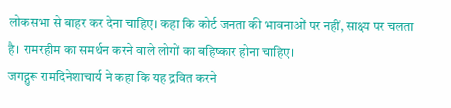लोकसभा से बाहर कर देना चाहिए। कहा कि कोर्ट जनता की भावनाओं पर नहीं, साक्ष्य पर चलता है। रामरहीम का समर्थन करने वाले लोगों का बहिष्कार होना चाहिए।
जगद्गुरू रामदिनेशाचार्य ने कहा कि यह द्रवित करने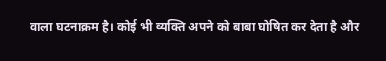वाला घटनाक्रम है। कोई भी व्यक्ति अपने को बाबा घोषित कर देता है और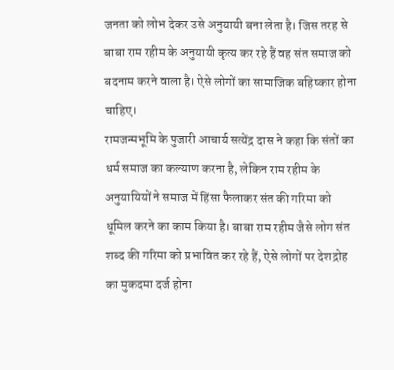जनता को लोभ देकर उसे अनुयायी बना लेता है। जिस तरह से बाबा राम रहीम के अनुयायी कृत्य कर रहे हैं वह संत समाज को बदनाम करने वाला है। ऐसे लोगों का सामाजिक बहिष्कार होना चाहिए।
रामजन्मभूमि के पुजारी आचार्य सत्येंद्र दास ने कहा कि संतों का धर्म समाज का कल्याण करना है, लेकिन राम रहीम के अनुयायियों ने समाज में हिंसा फैलाकर संत की गरिमा को धूमिल करने का काम किया है। बाबा राम रहीम जैसे लोग संत शब्द की गरिमा को प्रभावित कर रहे हैं, ऐसे लोगों पर देशद्रोह का मुकदमा दर्ज होना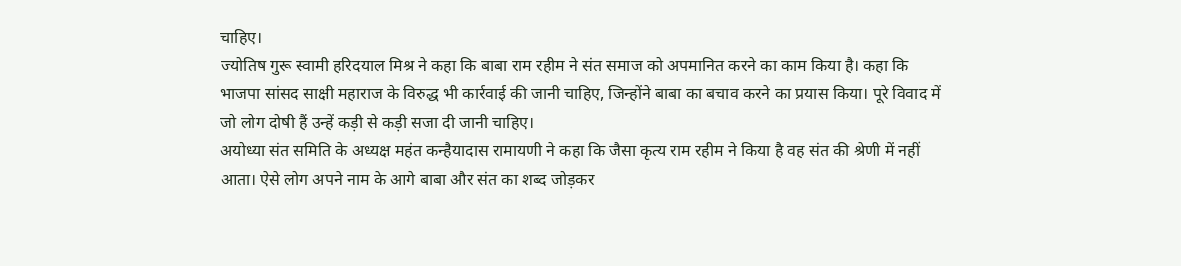चाहिए।
ज्योतिष गुरू स्वामी हरिदयाल मिश्र ने कहा कि बाबा राम रहीम ने संत समाज को अपमानित करने का काम किया है। कहा कि भाजपा सांसद साक्षी महाराज के विरुद्ध भी कार्रवाई की जानी चाहिए, जिन्होंने बाबा का बचाव करने का प्रयास किया। पूरे विवाद में जो लोग दोषी हैं उन्हें कड़ी से कड़ी सजा दी जानी चाहिए।
अयोध्या संत समिति के अध्यक्ष महंत कन्हैयादास रामायणी ने कहा कि जैसा कृत्य राम रहीम ने किया है वह संत की श्रेणी में नहीं आता। ऐसे लोग अपने नाम के आगे बाबा और संत का शब्द जोड़कर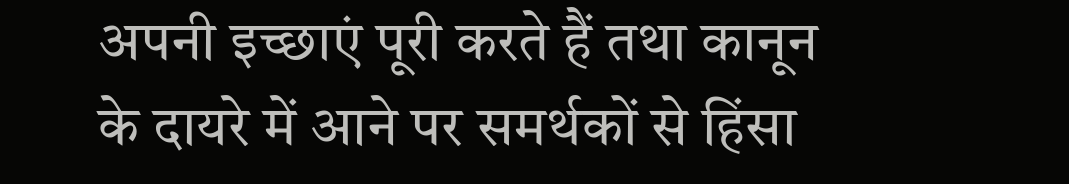अपनी इच्छाएं पूरी करते हैं तथा कानून के दायरे में आने पर समर्थकों से हिंसा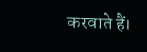करवाते हैं।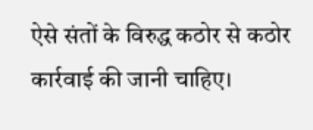ऐसे संतों के विरुद्ध कठोर से कठोर कार्रवाई की जानी चाहिए।